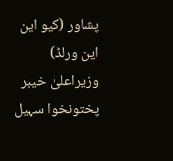پشاور (کیو این این ورلڈ) وزیراعلیٰ خیبر پختونخوا سہیل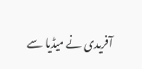آفریدی نے میڈیا سے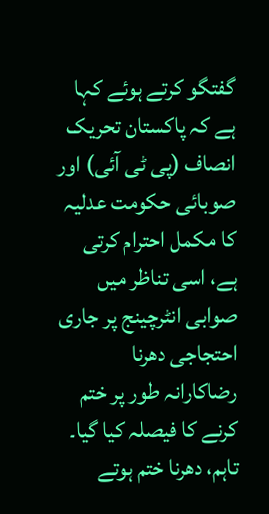گفتگو کرتے ہوئے کہا ہے کہ پاکستان تحریک انصاف (پی ٹی آئی) اور صوبائی حکومت عدلیہ کا مکمل احترام کرتی ہے، اسی تناظر میں صوابی انٹرچینج پر جاری احتجاجی دھرنا رضاکارانہ طور پر ختم کرنے کا فیصلہ کیا گیا۔ تاہم، دھرنا ختم ہوتے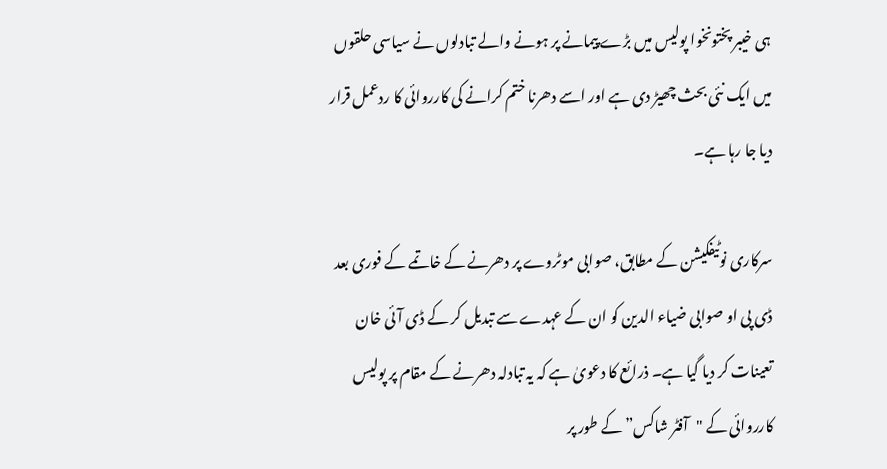ہی خیبر پختونخوا پولیس میں بڑے پیمانے پر ہونے والے تبادلوں نے سیاسی حلقوں میں ایک نئی بحث چھیڑ دی ہے اور اسے دھرنا ختم کرانے کی کارروائی کا ردعمل قرار دیا جا رہا ہے۔

سرکاری نوٹیفکیشن کے مطابق، صوابی موٹروے پر دھرنے کے خاتمے کے فوری بعد ڈی پی او صوابی ضیاء الدین کو ان کے عہدے سے تبدیل کر کے ڈی آئی خان تعینات کر دیا گیا ہے۔ ذرائع کا دعویٰ ہے کہ یہ تبادلہ دھرنے کے مقام پر پولیس کارروائی کے "آفٹر شاکس” کے طور پر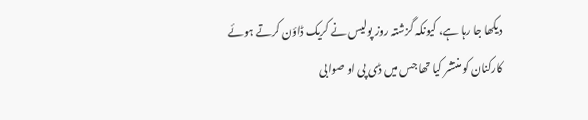دیکھا جا رہا ہے، کیونکہ گزشتہ روز پولیس نے کریک ڈاؤن کرتے ہوئے کارکنان کو منتشر کیا تھا جس میں ڈی پی او صوابی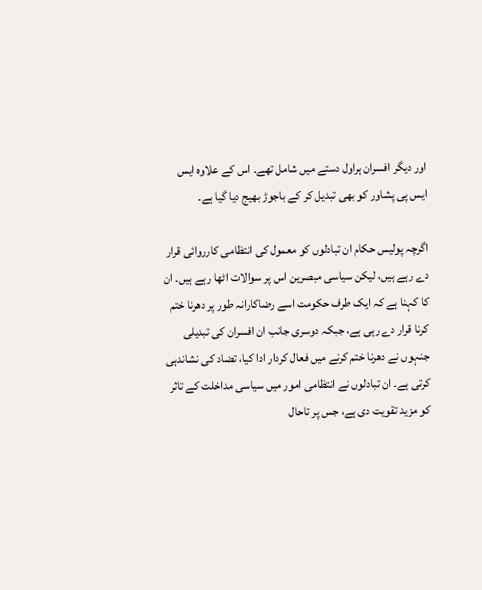اور دیگر افسران ہراول دستے میں شامل تھے۔ اس کے علاوہ ایس ایس پی پشاور کو بھی تبدیل کر کے باجوڑ بھیج دیا گیا ہے۔

اگرچہ پولیس حکام ان تبادلوں کو معمول کی انتظامی کارروائی قرار دے رہے ہیں، لیکن سیاسی مبصرین اس پر سوالات اٹھا رہے ہیں۔ ان کا کہنا ہے کہ ایک طرف حکومت اسے رضاکارانہ طور پر دھرنا ختم کرنا قرار دے رہی ہے، جبکہ دوسری جانب ان افسران کی تبدیلی جنہوں نے دھرنا ختم کرنے میں فعال کردار ادا کیا، تضاد کی نشاندہی کرتی ہے۔ ان تبادلوں نے انتظامی امور میں سیاسی مداخلت کے تاثر کو مزید تقویت دی ہے، جس پر تاحال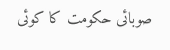صوبائی حکومت کا کوئی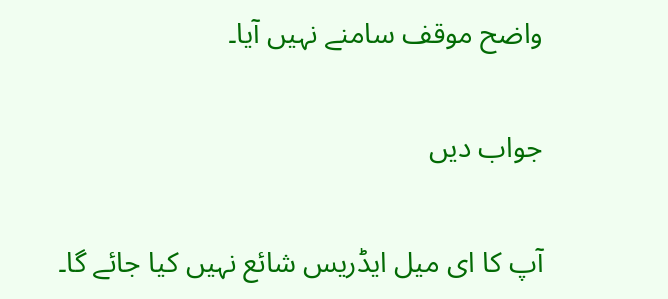واضح موقف سامنے نہیں آیا۔

جواب دیں

آپ کا ای میل ایڈریس شائع نہیں کیا جائے گا۔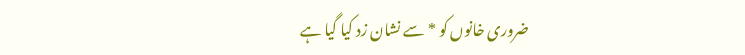ضروری خانوں کو * سے نشان زد کیا گیا ہے